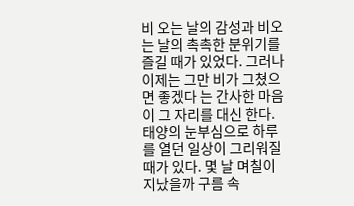비 오는 날의 감성과 비오는 날의 촉촉한 분위기를 즐길 때가 있었다. 그러나 이제는 그만 비가 그쳤으면 좋겠다 는 간사한 마음이 그 자리를 대신 한다.
태양의 눈부심으로 하루를 열던 일상이 그리워질 때가 있다. 몇 날 며칠이 지났을까 구름 속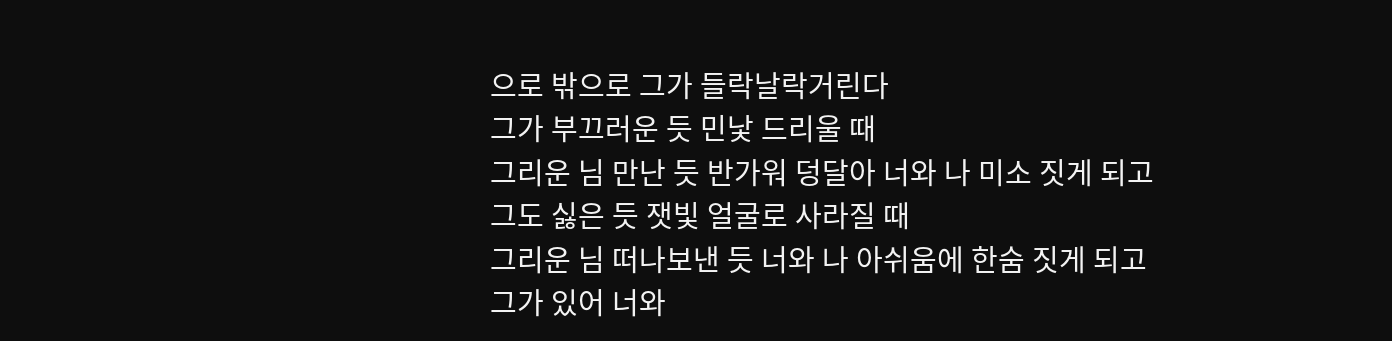으로 밖으로 그가 들락날락거린다
그가 부끄러운 듯 민낯 드리울 때
그리운 님 만난 듯 반가워 덩달아 너와 나 미소 짓게 되고
그도 싫은 듯 잿빛 얼굴로 사라질 때
그리운 님 떠나보낸 듯 너와 나 아쉬움에 한숨 짓게 되고
그가 있어 너와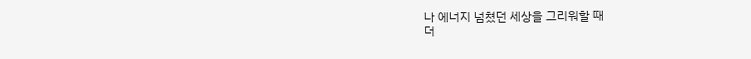나 에너지 넘쳤던 세상을 그리워할 때
더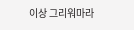이상 그리워마라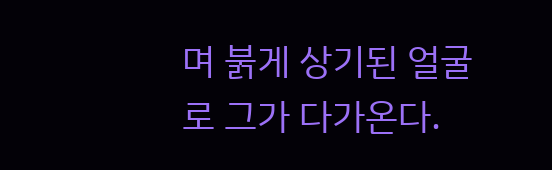며 붉게 상기된 얼굴로 그가 다가온다.